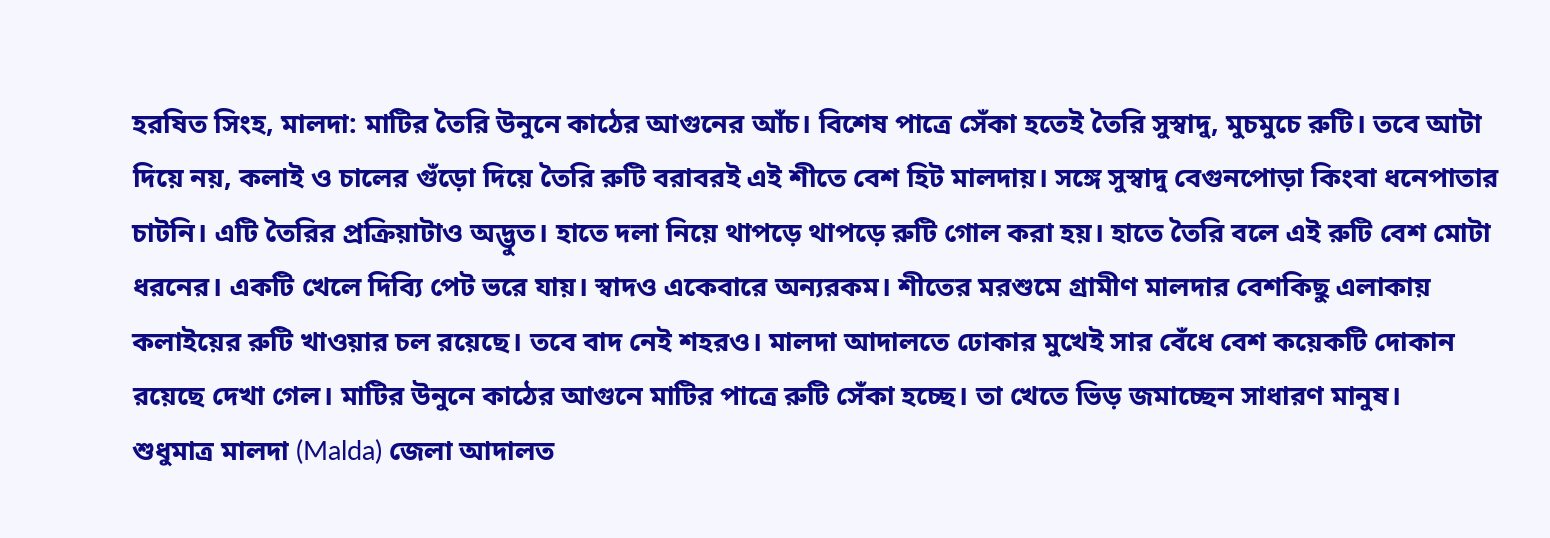হরষিত সিংহ, মালদা: মাটির তৈরি উনুনে কাঠের আগুনের আঁচ। বিশেষ পাত্রে সেঁকা হতেই তৈরি সুস্বাদু, মুচমুচে রুটি। তবে আটা দিয়ে নয়, কলাই ও চালের গুঁড়ো দিয়ে তৈরি রুটি বরাবরই এই শীতে বেশ হিট মালদায়। সঙ্গে সুস্বাদু বেগুনপোড়া কিংবা ধনেপাতার চাটনি। এটি তৈরির প্রক্রিয়াটাও অদ্ভুত। হাতে দলা নিয়ে থাপড়ে থাপড়ে রুটি গোল করা হয়। হাতে তৈরি বলে এই রুটি বেশ মোটা ধরনের। একটি খেলে দিব্যি পেট ভরে যায়। স্বাদও একেবারে অন্যরকম। শীতের মরশুমে গ্রামীণ মালদার বেশকিছু এলাকায় কলাইয়ের রুটি খাওয়ার চল রয়েছে। তবে বাদ নেই শহরও। মালদা আদালতে ঢোকার মুখেই সার বেঁধে বেশ কয়েকটি দোকান রয়েছে দেখা গেল। মাটির উনুনে কাঠের আগুনে মাটির পাত্রে রুটি সেঁকা হচ্ছে। তা খেতে ভিড় জমাচ্ছেন সাধারণ মানুষ।
শুধুমাত্র মালদা (Malda) জেলা আদালত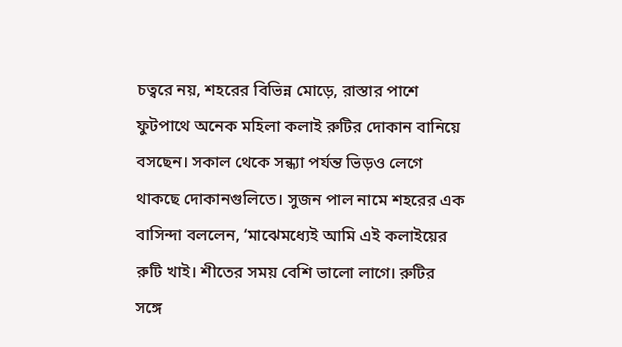চত্বরে নয়, শহরের বিভিন্ন মোড়ে, রাস্তার পাশে ফুটপাথে অনেক মহিলা কলাই রুটির দোকান বানিয়ে বসছেন। সকাল থেকে সন্ধ্যা পর্যন্ত ভিড়ও লেগে থাকছে দোকানগুলিতে। সুজন পাল নামে শহরের এক বাসিন্দা বললেন, ‘মাঝেমধ্যেই আমি এই কলাইয়ের রুটি খাই। শীতের সময় বেশি ভালো লাগে। রুটির সঙ্গে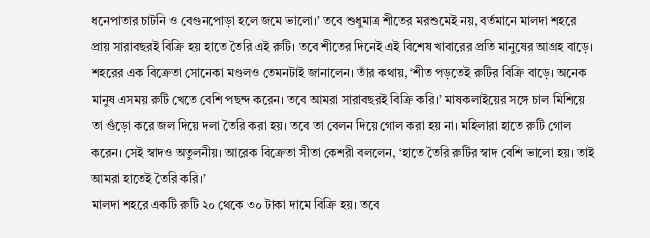ধনেপাতার চাটনি ও বেগুনপোড়া হলে জমে ভালো।’ তবে শুধুমাত্র শীতের মরশুমেই নয়, বর্তমানে মালদা শহরে প্রায় সারাবছরই বিক্রি হয় হাতে তৈরি এই রুটি। তবে শীতের দিনেই এই বিশেষ খাবারের প্রতি মানুষের আগ্রহ বাড়ে। শহরের এক বিক্রেতা সোনেকা মণ্ডলও তেমনটাই জানালেন। তাঁর কথায়, ‘শীত পড়তেই রুটির বিক্রি বাড়ে। অনেক মানুষ এসময় রুটি খেতে বেশি পছন্দ করেন। তবে আমরা সারাবছরই বিক্রি করি।’ মাষকলাইয়ের সঙ্গে চাল মিশিয়ে তা গুঁড়ো করে জল দিয়ে দলা তৈরি করা হয়। তবে তা বেলন দিয়ে গোল করা হয় না। মহিলারা হাতে রুটি গোল করেন। সেই স্বাদও অতুলনীয়। আরেক বিক্রেতা সীতা কেশরী বললেন, ‘হাতে তৈরি রুটির স্বাদ বেশি ভালো হয়। তাই আমরা হাতেই তৈরি করি।’
মালদা শহরে একটি রুটি ২০ থেকে ৩০ টাকা দামে বিক্রি হয়। তবে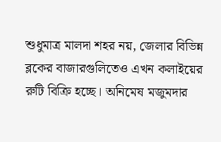শুধুমাত্র মালদা শহর নয়, জেলার বিভিন্ন ব্লকের বাজারগুলিতেও এখন কলাইয়ের রুটি বিক্রি হচ্ছে। অনিমেষ মজুমদার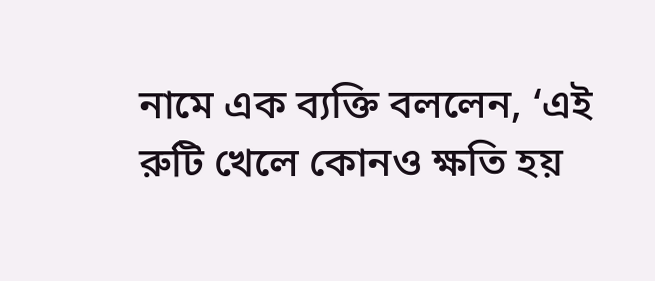নামে এক ব্যক্তি বললেন, ‘এই রুটি খেলে কোনও ক্ষতি হয়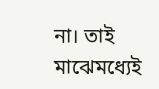না। তাই মাঝেমধ্যেই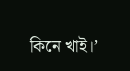কিনে খাই।’